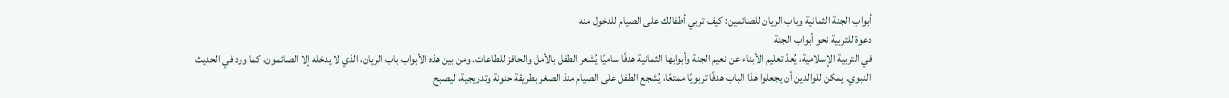أبواب الجنة الثمانية وباب الريان للصائمين: كيف تربي أطفالك على الصيام للدخول منه
دعوة للتربية نحو أبواب الجنة
في التربية الإسلامية، يُعدّ تعليم الأبناء عن نعيم الجنة وأبوابها الثمانية هدفًا ساميًا يُشعر الطفل بالأمل والحافز للطاعات. ومن بين هذه الأبواب باب الريان، الذي لا يدخله إلا الصائمون، كما ورد في الحديث النبوي. يمكن للوالدين أن يجعلوا هذا الباب هدفًا تربويًا ممتعًا، يُشجع الطفل على الصيام منذ الصغر بطريقة حنونة وتدريجية، ليصبح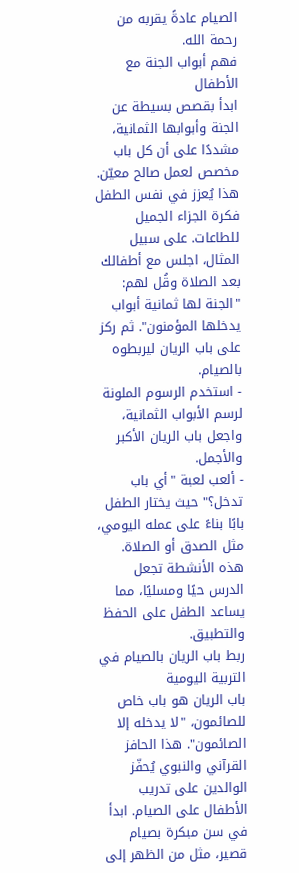الصيام عادةً يقربه من رحمة الله.
فهم أبواب الجنة مع الأطفال
ابدأ بقصص بسيطة عن الجنة وأبوابها الثمانية، مشددًا على أن كل باب مخصص لعمل صالح معيّن. هذا يُعزز في نفس الطفل فكرة الجزاء الجميل للطاعات. على سبيل المثال، اجلس مع أطفالك بعد الصلاة وقُل لهم: "الجنة لها ثمانية أبواب يدخلها المؤمنون". ثم ركز على باب الريان ليربطوه بالصيام.
- استخدم الرسوم الملونة لرسم الأبواب الثمانية، واجعل باب الريان الأكبر والأجمل.
- ألعب لعبة "أي باب تدخل؟" حيث يختار الطفل بابًا بناءً على عمله اليومي، مثل الصدق أو الصلاة.
هذه الأنشطة تجعل الدرس حيًا ومسليًا، مما يساعد الطفل على الحفظ والتطبيق.
ربط باب الريان بالصيام في التربية اليومية
باب الريان هو باب خاص للصائمون، "لا يدخله إلا الصائمون". هذا الحافز القرآني والنبوي يُحفّز الوالدين على تدريب الأطفال على الصيام. ابدأ في سن مبكرة بصيام قصير، مثل من الظهر إلى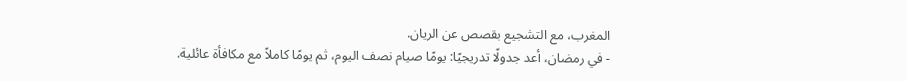المغرب، مع التشجيع بقصص عن الريان.
- في رمضان، أعد جدولًا تدريجيًا: يومًا صيام نصف اليوم، ثم يومًا كاملاً مع مكافأة عائلية.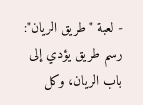- لعبة "طريق الريان": رسم طريق يؤدي إلى باب الريان، وكل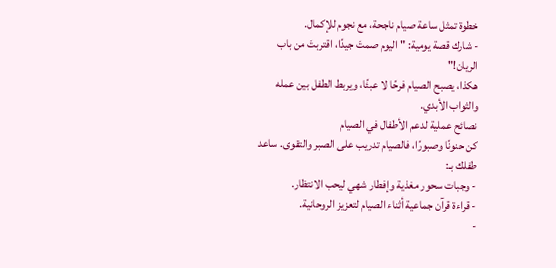خطوة تمثل ساعة صيام ناجحة، مع نجوم للإكمال.
- شارك قصة يومية: "اليوم صمتَ جيدًا، اقتربتَ من باب الريان!"
هكذا، يصبح الصيام فرحًا لا عبئًا، ويربط الطفل بين عمله والثواب الأبدي.
نصائح عملية لدعم الأطفال في الصيام
كن حنونًا وصبورًا، فالصيام تدريب على الصبر والتقوى. ساعد طفلك بـ:
- وجبات سحور مغذية وإفطار شهي ليحب الانتظار.
- قراءة قرآن جماعية أثناء الصيام لتعزيز الروحانية.
-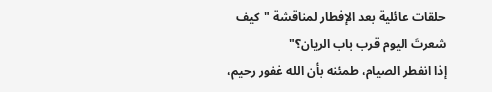حلقات عائلية بعد الإفطار لمناقشة "كيف شعرتَ اليوم قرب باب الريان؟"
إذا انفطر الصيام، طمئنه بأن الله غفور رحيم،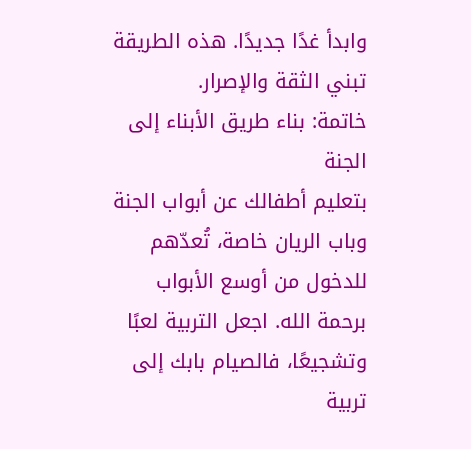وابدأ غدًا جديدًا. هذه الطريقة تبني الثقة والإصرار.
خاتمة: بناء طريق الأبناء إلى الجنة
بتعليم أطفالك عن أبواب الجنة وباب الريان خاصة، تُعدّهم للدخول من أوسع الأبواب برحمة الله. اجعل التربية لعبًا وتشجيعًا، فالصيام بابك إلى تربية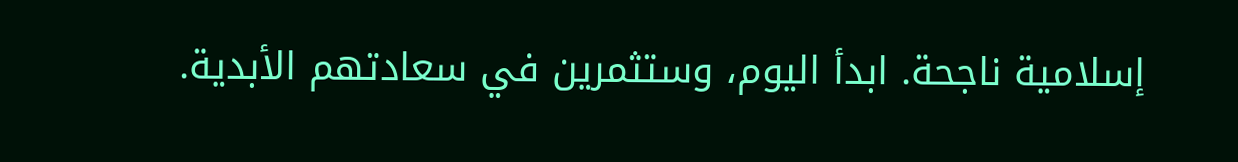إسلامية ناجحة. ابدأ اليوم، وستثمرين في سعادتهم الأبدية.